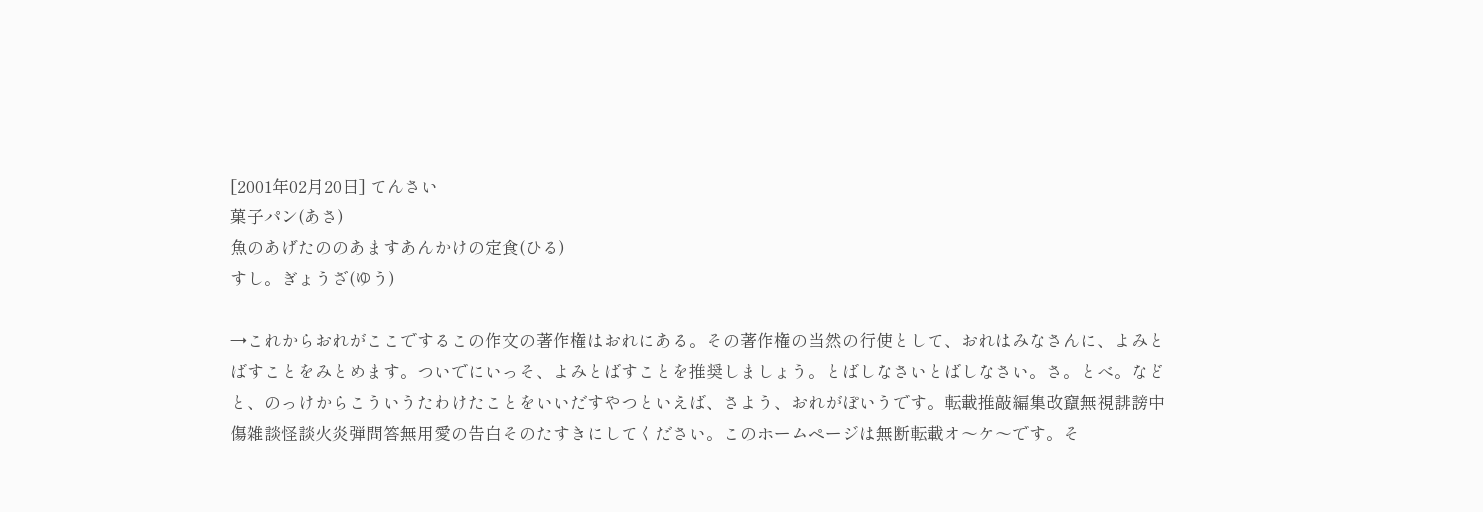[2001年02月20日] てんさい
菓子パン(あさ)
魚のあげたののあますあんかけの定食(ひる)
すし。ぎょうざ(ゆう)

→これからおれがここでするこの作文の著作権はおれにある。その著作権の当然の行使として、おれはみなさんに、よみとばすことをみとめます。ついでにいっそ、よみとばすことを推奨しましょう。とばしなさいとばしなさい。さ。とべ。などと、のっけからこういうたわけたことをいいだすやつといえば、さよう、おれがぽいうです。転載推敲編集改竄無視誹謗中傷雑談怪談火炎弾問答無用愛の告白そのたすきにしてください。このホームページは無断転載オ〜ケ〜です。そ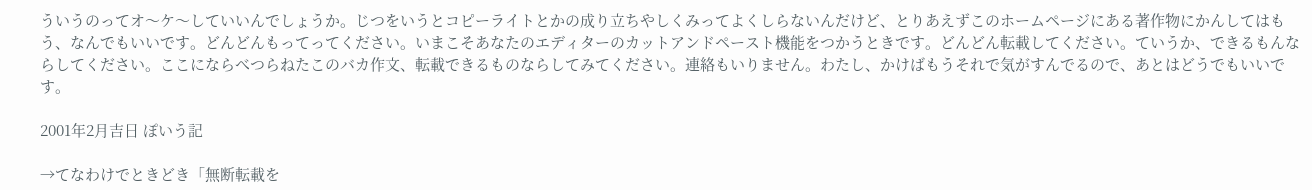ういうのってオ〜ケ〜していいんでしょうか。じつをいうとコピーライトとかの成り立ちやしくみってよくしらないんだけど、とりあえずこのホームページにある著作物にかんしてはもう、なんでもいいです。どんどんもってってください。いまこそあなたのエディターのカットアンドペースト機能をつかうときです。どんどん転載してください。ていうか、できるもんならしてください。ここにならべつらねたこのバカ作文、転載できるものならしてみてください。連絡もいりません。わたし、かけばもうそれで気がすんでるので、あとはどうでもいいです。

2001年2月吉日 ぽいう記

→てなわけでときどき「無断転載を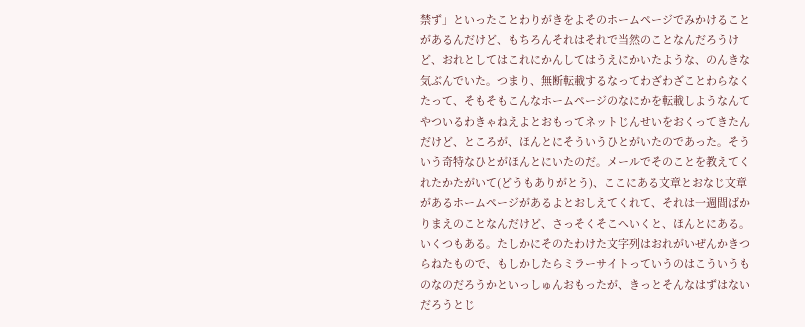禁ず」といったことわりがきをよそのホームページでみかけることがあるんだけど、もちろんそれはそれで当然のことなんだろうけど、おれとしてはこれにかんしてはうえにかいたような、のんきな気ぶんでいた。つまり、無断転載するなってわざわざことわらなくたって、そもそもこんなホームページのなにかを転載しようなんてやついるわきゃねえよとおもってネットじんせいをおくってきたんだけど、ところが、ほんとにそういうひとがいたのであった。そういう奇特なひとがほんとにいたのだ。メールでそのことを教えてくれたかたがいて(どうもありがとう)、ここにある文章とおなじ文章があるホームページがあるよとおしえてくれて、それは一週間ばかりまえのことなんだけど、さっそくそこへいくと、ほんとにある。いくつもある。たしかにそのたわけた文字列はおれがいぜんかきつらねたもので、もしかしたらミラーサイトっていうのはこういうものなのだろうかといっしゅんおもったが、きっとそんなはずはないだろうとじ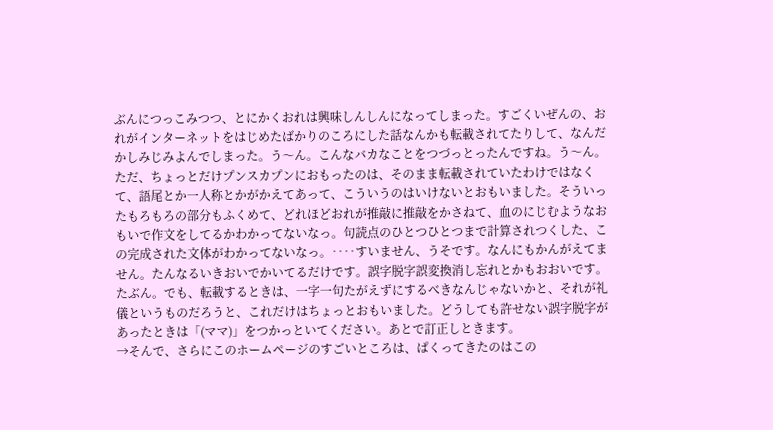ぶんにつっこみつつ、とにかくおれは興味しんしんになってしまった。すごくいぜんの、おれがインターネットをはじめたばかりのころにした話なんかも転載されてたりして、なんだかしみじみよんでしまった。う〜ん。こんなバカなことをつづっとったんですね。う〜ん。ただ、ちょっとだけプンスカプンにおもったのは、そのまま転載されていたわけではなくて、語尾とか一人称とかがかえてあって、こういうのはいけないとおもいました。そういったもろもろの部分もふくめて、どれほどおれが推敲に推敲をかさねて、血のにじむようなおもいで作文をしてるかわかってないなっ。句読点のひとつひとつまで計算されつくした、この完成された文体がわかってないなっ。‥‥すいません、うそです。なんにもかんがえてません。たんなるいきおいでかいてるだけです。誤字脱字誤変換消し忘れとかもおおいです。たぶん。でも、転載するときは、一字一句たがえずにするべきなんじゃないかと、それが礼儀というものだろうと、これだけはちょっとおもいました。どうしても許せない誤字脱字があったときは「(ママ)」をつかっといてください。あとで訂正しときます。
→そんで、さらにこのホームページのすごいところは、ぱくってきたのはこの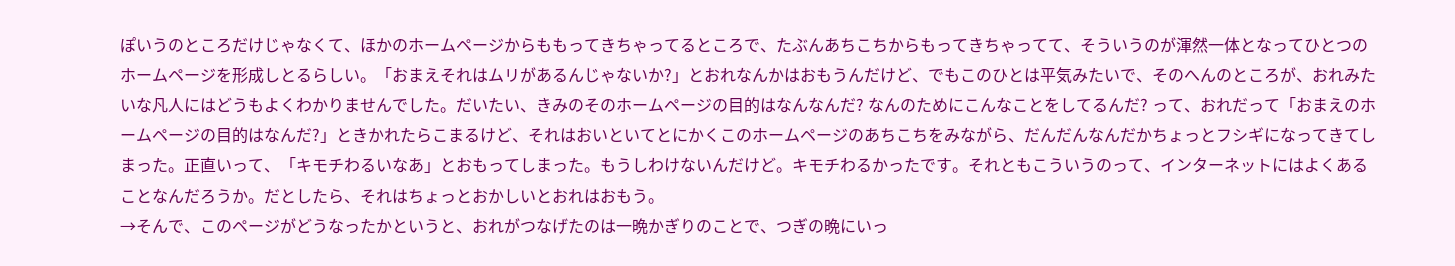ぽいうのところだけじゃなくて、ほかのホームページからももってきちゃってるところで、たぶんあちこちからもってきちゃってて、そういうのが渾然一体となってひとつのホームページを形成しとるらしい。「おまえそれはムリがあるんじゃないか?」とおれなんかはおもうんだけど、でもこのひとは平気みたいで、そのへんのところが、おれみたいな凡人にはどうもよくわかりませんでした。だいたい、きみのそのホームページの目的はなんなんだ? なんのためにこんなことをしてるんだ? って、おれだって「おまえのホームページの目的はなんだ?」ときかれたらこまるけど、それはおいといてとにかくこのホームページのあちこちをみながら、だんだんなんだかちょっとフシギになってきてしまった。正直いって、「キモチわるいなあ」とおもってしまった。もうしわけないんだけど。キモチわるかったです。それともこういうのって、インターネットにはよくあることなんだろうか。だとしたら、それはちょっとおかしいとおれはおもう。
→そんで、このページがどうなったかというと、おれがつなげたのは一晩かぎりのことで、つぎの晩にいっ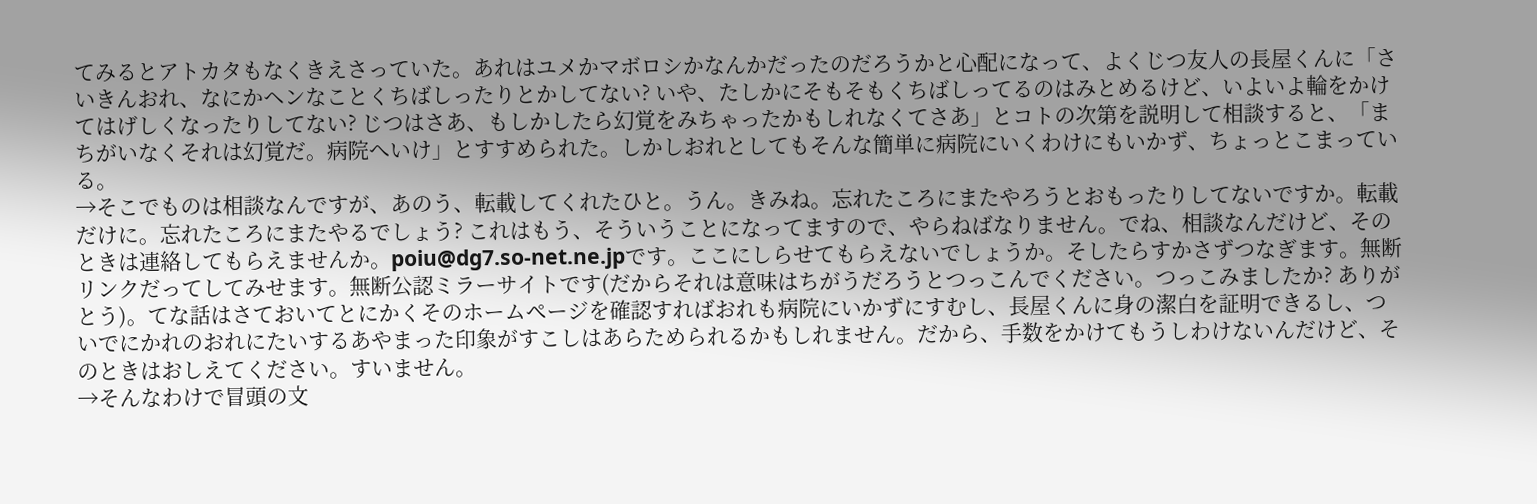てみるとアトカタもなくきえさっていた。あれはユメかマボロシかなんかだったのだろうかと心配になって、よくじつ友人の長屋くんに「さいきんおれ、なにかヘンなことくちばしったりとかしてない? いや、たしかにそもそもくちばしってるのはみとめるけど、いよいよ輪をかけてはげしくなったりしてない? じつはさあ、もしかしたら幻覚をみちゃったかもしれなくてさあ」とコトの次第を説明して相談すると、「まちがいなくそれは幻覚だ。病院へいけ」とすすめられた。しかしおれとしてもそんな簡単に病院にいくわけにもいかず、ちょっとこまっている。
→そこでものは相談なんですが、あのう、転載してくれたひと。うん。きみね。忘れたころにまたやろうとおもったりしてないですか。転載だけに。忘れたころにまたやるでしょう? これはもう、そういうことになってますので、やらねばなりません。でね、相談なんだけど、そのときは連絡してもらえませんか。poiu@dg7.so-net.ne.jpです。ここにしらせてもらえないでしょうか。そしたらすかさずつなぎます。無断リンクだってしてみせます。無断公認ミラーサイトです(だからそれは意味はちがうだろうとつっこんでください。つっこみましたか? ありがとう)。てな話はさておいてとにかくそのホームページを確認すればおれも病院にいかずにすむし、長屋くんに身の潔白を証明できるし、ついでにかれのおれにたいするあやまった印象がすこしはあらためられるかもしれません。だから、手数をかけてもうしわけないんだけど、そのときはおしえてください。すいません。
→そんなわけで冒頭の文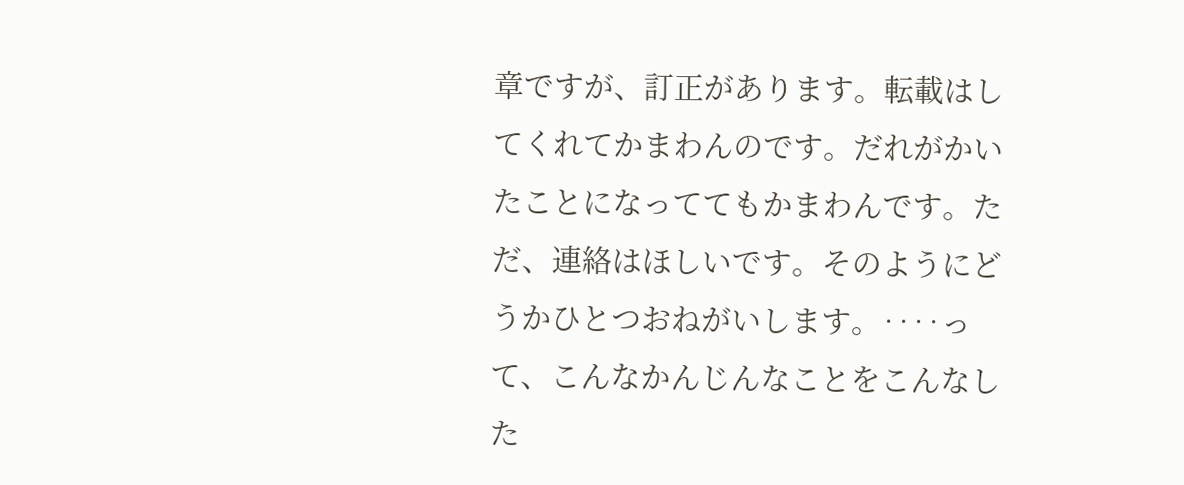章ですが、訂正があります。転載はしてくれてかまわんのです。だれがかいたことになっててもかまわんです。ただ、連絡はほしいです。そのようにどうかひとつおねがいします。‥‥って、こんなかんじんなことをこんなした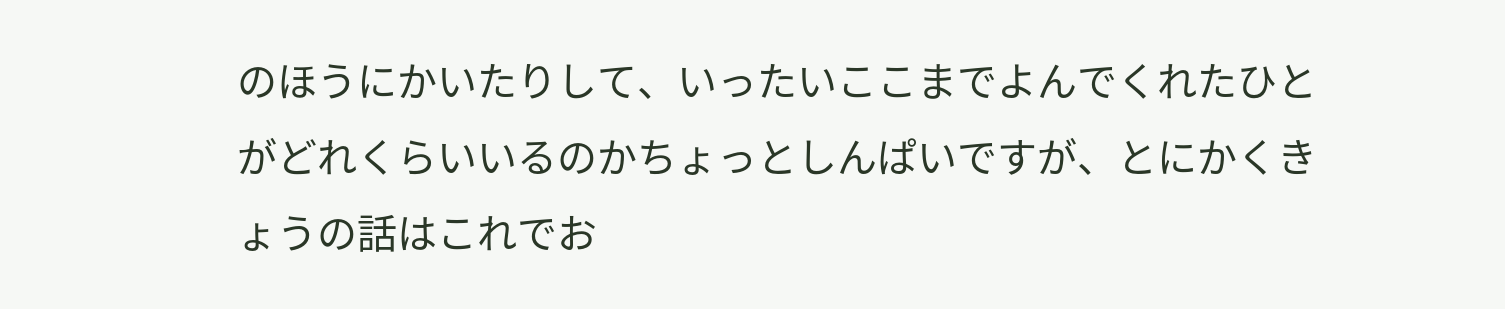のほうにかいたりして、いったいここまでよんでくれたひとがどれくらいいるのかちょっとしんぱいですが、とにかくきょうの話はこれでお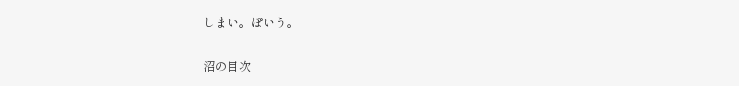しまい。ぽいう。

沼の目次